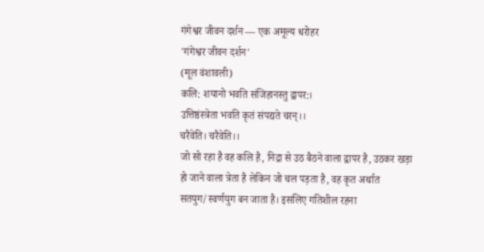गंगेश्वर जीवन दर्शन — एक अमूल्य धरोहर
'गंगेश्वर जीवन दर्शन'
(मूल वंशावली)
कलि: शयानो भवति संजिहानस्तु द्वापर:।
उत्तिष्ठंस्त्रेता भवति कृतं संपद्यते चरन्।।
चरैवेति। चरैवेति।।
जो सो रहा है वह कलि है, निद्रा से उठ बैठने वाला द्वापर है, उठकर खड़ा हो जाने वाला त्रेता है लेकिन जो चल पड़ता है, वह कृत अर्थात सतयुग/स्वर्णयुग बन जाता है। इसलिए गतिशील रहना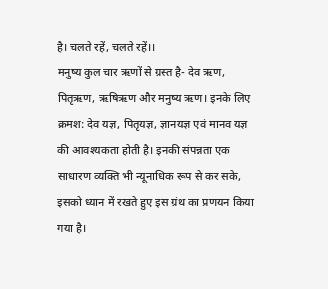है। चलते रहें, चलते रहें।।
मनुष्य कुल चार ऋणों से ग्रस्त है- देव ऋण, पितृऋण, ऋषिऋण और मनुष्य ऋण। इनके लिए क्रमश: देव यज्ञ, पितृयज्ञ, ज्ञानयज्ञ एवं मानव यज्ञ की आवश्यकता होती है। इनकी संपन्नता एक साधारण व्यक्ति भी न्यूनाधिक रूप से कर सके, इसको ध्यान में रखते हुए इस ग्रंथ का प्रणयन किया गया है।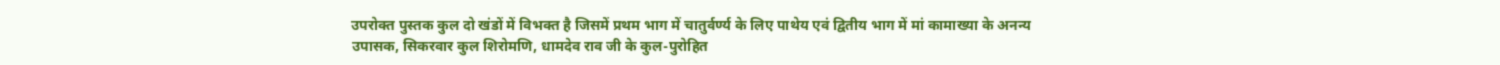उपरोक्त पुस्तक कुल दो खंडों में विभक्त है जिसमें प्रथम भाग में चातुर्वर्ण्य के लिए पाथेय एवं द्वितीय भाग में मां कामाख्या के अनन्य उपासक, सिकरवार कुल शिरोमणि, धामदेव राव जी के कुल-पुरोहित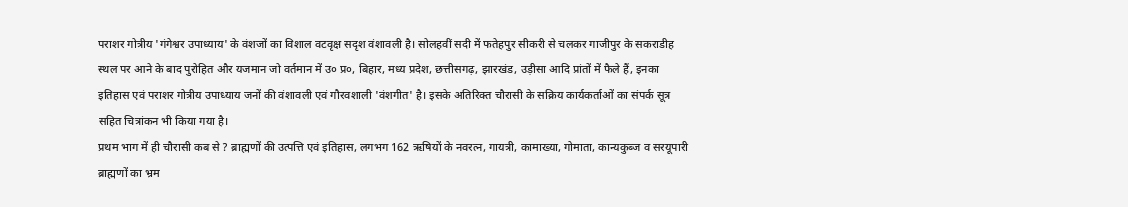पराशर गोत्रीय 'गंगेश्वर उपाध्याय' के वंशजों का विशाल वटवृक्ष सदृश वंशावली है। सोलहवीं सदी में फतेहपुर सीकरी से चलकर गाजीपुर के सकराडीह स्थल पर आने के बाद पुरोहित और यजमान जो वर्तमान में उ० प्र०, बिहार, मध्य प्रदेश, छत्तीसगढ़, झारखंड, उड़ीसा आदि प्रांतों में फैले हैं, इनका इतिहास एवं पराशर गोत्रीय उपाध्याय जनों की वंशावली एवं गौरवशाली 'वंशगीत' है। इसके अतिरिक्त चौरासी के सक्रिय कार्यकर्ताओं का संपर्क सूत्र सहित चित्रांकन भी किया गया है।
प्रथम भाग में ही चौरासी कब से ? ब्राह्मणों की उत्पत्ति एवं इतिहास, लगभग 162 ऋषियों के नवरत्न, गायत्री, कामाख्या, गोमाता, कान्यकुब्ज व सरयूपारी ब्राह्मणों का भ्रम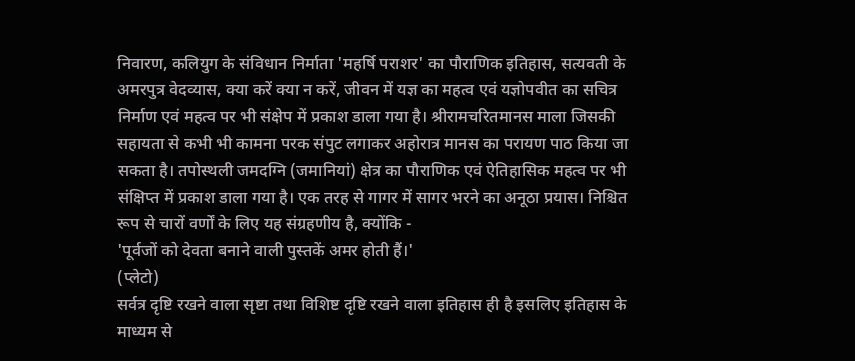निवारण, कलियुग के संविधान निर्माता 'महर्षि पराशर' का पौराणिक इतिहास, सत्यवती के अमरपुत्र वेदव्यास, क्या करें क्या न करें, जीवन में यज्ञ का महत्व एवं यज्ञोपवीत का सचित्र निर्माण एवं महत्व पर भी संक्षेप में प्रकाश डाला गया है। श्रीरामचरितमानस माला जिसकी सहायता से कभी भी कामना परक संपुट लगाकर अहोरात्र मानस का परायण पाठ किया जा सकता है। तपोस्थली जमदग्नि (जमानियां) क्षेत्र का पौराणिक एवं ऐतिहासिक महत्व पर भी संक्षिप्त में प्रकाश डाला गया है। एक तरह से गागर में सागर भरने का अनूठा प्रयास। निश्चित रूप से चारों वर्णों के लिए यह संग्रहणीय है, क्योंकि -
'पूर्वजों को देवता बनाने वाली पुस्तकें अमर होती हैं।'
(प्लेटो)
सर्वत्र दृष्टि रखने वाला सृष्टा तथा विशिष्ट दृष्टि रखने वाला इतिहास ही है इसलिए इतिहास के माध्यम से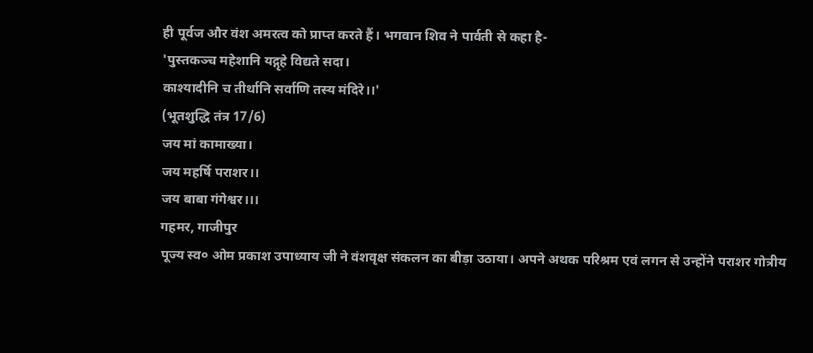ही पूर्वज और वंश अमरत्व को प्राप्त करते हैं। भगवान शिव ने पार्वती से कहा है-
'पुस्तकञ्च महेशानि यद्गृहे विद्यते सदा।
काश्यादीनि च तीर्थानि सर्वाणि तस्य मंदिरे।।'
(भूतशुद्धि तंत्र 17/6)
जय मां कामाख्या।
जय महर्षि पराशर।।
जय बाबा गंगेश्वर।।।
गहमर, गाजीपुर
पूज्य स्व० ओम प्रकाश उपाध्याय जी ने वंशवृक्ष संकलन का बीड़ा उठाया। अपने अथक परिश्रम एवं लगन से उन्होंने पराशर गोत्रीय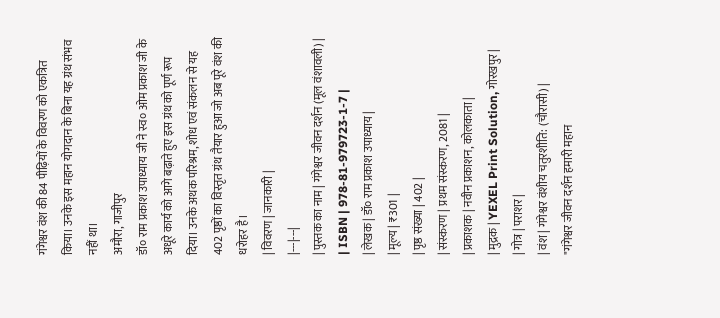गंगेश्वर वंश की 84 पीढ़ियों के विवरण को एकत्रित किया। उनके इस महान योगदान के बिना यह ग्रंथ संभव नहीं था।
अमौरा, गाजीपुर
डॉ० राम प्रकाश उपाध्याय जी ने स्व० ओम प्रकाश जी के अधूरे कार्य को आगे बढ़ाते हुए इस ग्रंथ को पूर्ण रूप दिया। उनके अथक परिश्रम, शोध एवं संकलन से यह 402 पृष्ठों का विस्तृत ग्रंथ तैयार हुआ जो अब पूरे वंश की धरोहर है।
| विवरण | जानकारी |
|---|---|
| पुस्तक का नाम | गंगेश्वर जीवन दर्शन (मूल वंशावली) |
| ISBN | 978-81-979723-1-7 |
| लेखक | डॉ० राम प्रकाश उपाध्याय |
| मूल्य | ₹301 |
| पृष्ठ संख्या | 402 |
| संस्करण | प्रथम संस्करण, 2081 |
| प्रकाशक | नवीन प्रकाशन, कोलकाता |
| मुद्रक | YEXEL Print Solution, गोरखपुर |
| गोत्र | पराशर |
| वंश | गंगेश्वर वंशीय चतुरशीति: (चौरासी) |
"गंगेश्वर जीवन दर्शन हमारी महान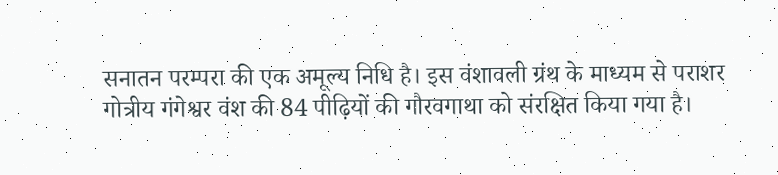सनातन परम्परा की एक अमूल्य निधि है। इस वंशावली ग्रंथ के माध्यम से पराशर गोत्रीय गंगेश्वर वंश की 84 पीढ़ियों की गौरवगाथा को संरक्षित किया गया है।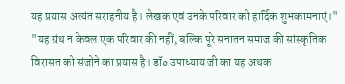यह प्रयास अत्यंत सराहनीय है। लेखक एवं उनके परिवार को हार्दिक शुभकामनाएं।"
"यह ग्रंथ न केवल एक परिवार की नहीं, बल्कि पूरे सनातन समाज की सांस्कृतिक विरासत को संजोने का प्रयास है। डॉ० उपाध्याय जी का यह अथक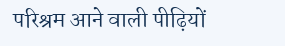परिश्रम आने वाली पीढ़ियों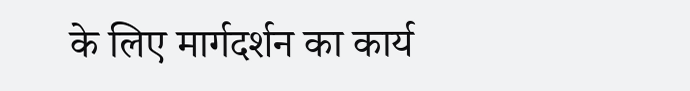के लिए मार्गदर्शन का कार्य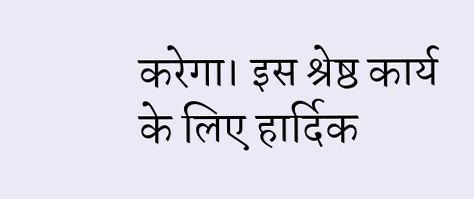करेगा। इस श्रेष्ठ कार्य के लिए हार्दिक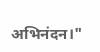अभिनंदन।"